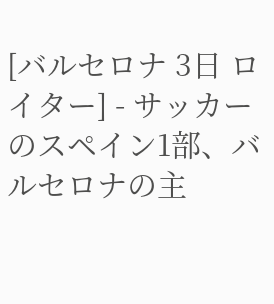[バルセロナ 3日 ロイター] - サッカーのスペイン1部、バルセロナの主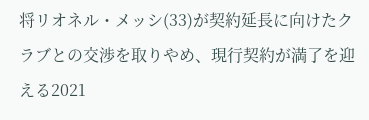将リオネル・メッシ(33)が契約延長に向けたクラブとの交渉を取りやめ、現行契約が満了を迎える2021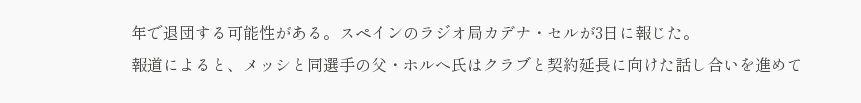年で退団する可能性がある。スペインのラジオ局カデナ・セルが3日に報じた。
報道によると、メッシと同選手の父・ホルヘ氏はクラブと契約延長に向けた話し合いを進めて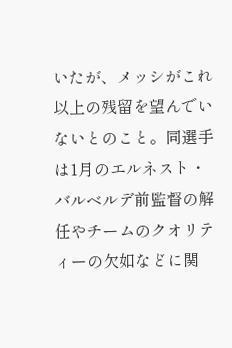いたが、メッシがこれ以上の残留を望んでいないとのこと。同選手は1月のエルネスト・バルベルデ前監督の解任やチームのクオリティーの欠如などに関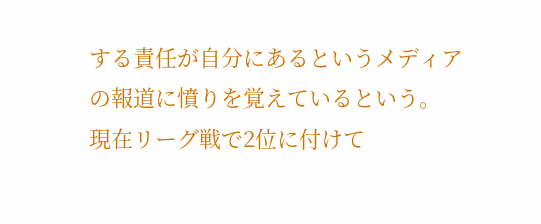する責任が自分にあるというメディアの報道に憤りを覚えているという。
現在リーグ戦で2位に付けて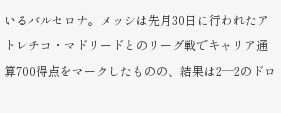いるバルセロナ。メッシは先月30日に行われたアトレチコ・マドリードとのリーグ戦でキャリア通算700得点をマークしたものの、結果は2─2のドロ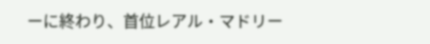ーに終わり、首位レアル・マドリー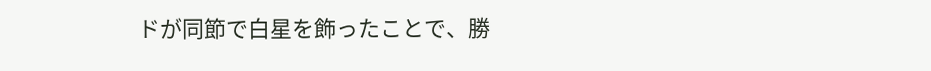ドが同節で白星を飾ったことで、勝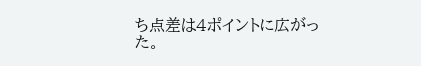ち点差は4ポイントに広がった。